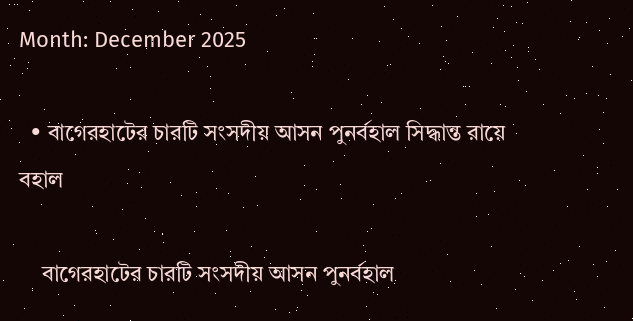Month: December 2025

  • বাগেরহাটের চারটি সংসদীয় আসন পুনর্বহাল সিদ্ধান্ত রায়ে বহাল

    বাগেরহাটের চারটি সংসদীয় আসন পুনর্বহাল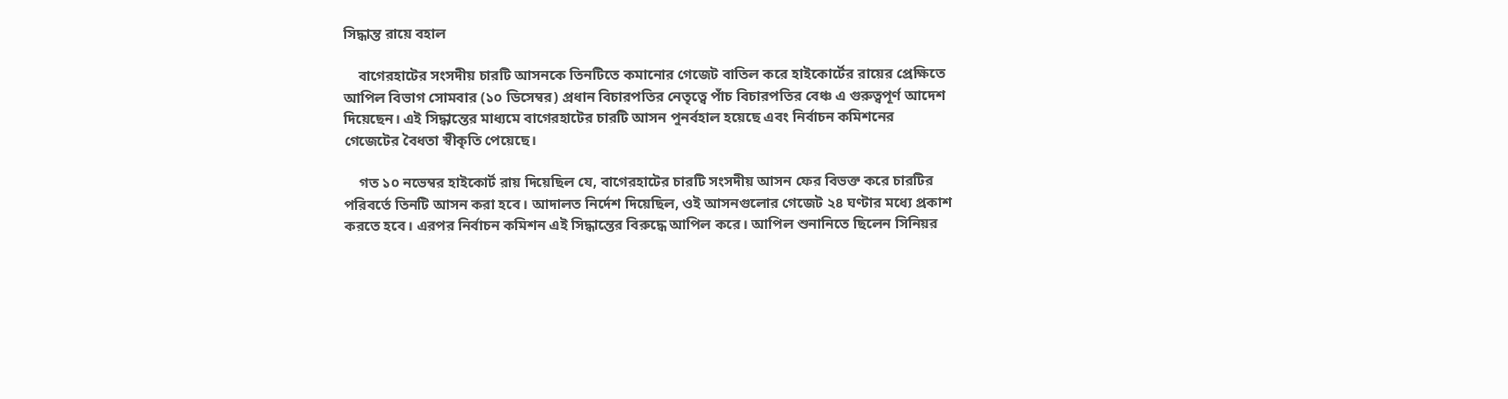সিদ্ধান্ত রায়ে বহাল

    বাগেরহাটের সংসদীয় চারটি আসনকে তিনটিতে কমানোর গেজেট বাতিল করে হাইকোর্টের রায়ের প্রেক্ষিতে আপিল বিভাগ সোমবার (১০ ডিসেম্বর) প্রধান বিচারপতির নেতৃত্বে পাঁচ বিচারপতির বেঞ্চ এ গুরুত্বপূর্ণ আদেশ দিয়েছেন। এই সিদ্ধান্তের মাধ্যমে বাগেরহাটের চারটি আসন পুনর্বহাল হয়েছে এবং নির্বাচন কমিশনের গেজেটের বৈধতা স্বীকৃতি পেয়েছে।

    গত ১০ নভেম্বর হাইকোর্ট রায় দিয়েছিল যে, বাগেরহাটের চারটি সংসদীয় আসন ফের বিভক্ত করে চারটির পরিবর্তে তিনটি আসন করা হবে। আদালত নির্দেশ দিয়েছিল, ওই আসনগুলোর গেজেট ২৪ ঘণ্টার মধ্যে প্রকাশ করতে হবে। এরপর নির্বাচন কমিশন এই সিদ্ধান্তের বিরুদ্ধে আপিল করে। আপিল শুনানিতে ছিলেন সিনিয়র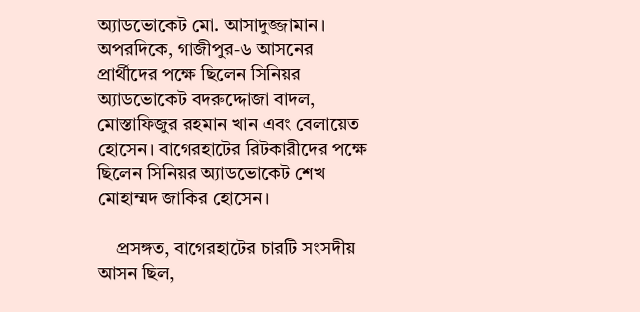অ্যাডভোকেট মো. আসাদুজ্জামান। অপরদিকে, গাজীপুর-৬ আসনের প্রার্থীদের পক্ষে ছিলেন সিনিয়র অ্যাডভোকেট বদরুদ্দোজা বাদল, মোস্তাফিজুর রহমান খান এবং বেলায়েত হোসেন। বাগেরহাটের রিটকারীদের পক্ষে ছিলেন সিনিয়র অ্যাডভোকেট শেখ মোহাম্মদ জাকির হোসেন।

    প্রসঙ্গত, বাগেরহাটের চারটি সংসদীয় আসন ছিল,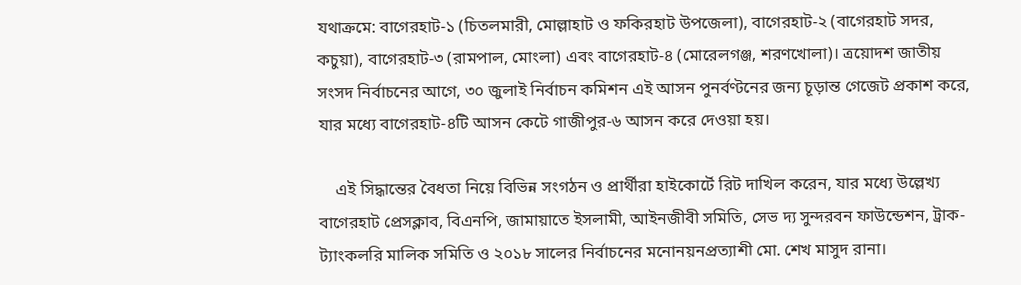যথাক্রমে: বাগেরহাট-১ (চিতলমারী, মোল্লাহাট ও ফকিরহাট উপজেলা), বাগেরহাট-২ (বাগেরহাট সদর, কচুয়া), বাগেরহাট-৩ (রামপাল, মোংলা) এবং বাগেরহাট-৪ (মোরেলগঞ্জ, শরণখোলা)। ত্রয়োদশ জাতীয় সংসদ নির্বাচনের আগে, ৩০ জুলাই নির্বাচন কমিশন এই আসন পুনর্বণ্টনের জন্য চূড়ান্ত গেজেট প্রকাশ করে, যার মধ্যে বাগেরহাট-৪টি আসন কেটে গাজীপুর-৬ আসন করে দেওয়া হয়।

    এই সিদ্ধান্তের বৈধতা নিয়ে বিভিন্ন সংগঠন ও প্রার্থীরা হাইকোর্টে রিট দাখিল করেন, যার মধ্যে উল্লেখ্য বাগেরহাট প্রেসক্লাব, বিএনপি, জামায়াতে ইসলামী, আইনজীবী সমিতি, সেভ দ্য সুন্দরবন ফাউন্ডেশন, ট্রাক-ট্যাংকলরি মালিক সমিতি ও ২০১৮ সালের নির্বাচনের মনোনয়নপ্রত্যাশী মো. শেখ মাসুদ রানা।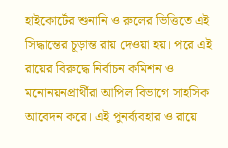হাইকোর্টের শুনানি ও রুলের ভিত্তিতে এই সিদ্ধান্তের চূড়ান্ত রায় দেওয়া হয়। পরে এই রায়ের বিরুদ্ধে নির্বাচন কমিশন ও মনোনয়নপ্রার্থীরা আপিল বিভাগে সাহসিক আবেদন করে। এই পুনর্ব্যবহার ও রায়ে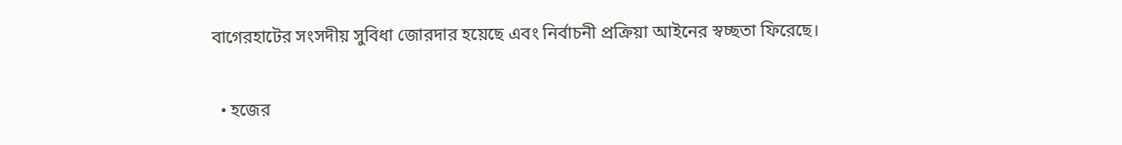বাগেরহাটের সংসদীয় সুবিধা জোরদার হয়েছে এবং নির্বাচনী প্রক্রিয়া আইনের স্বচ্ছতা ফিরেছে।

  • হজের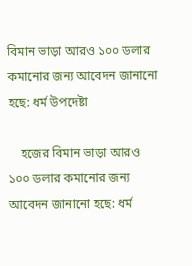বিমান ভাড়া আরও ১০০ ডলার কমানোর জন্য আবেদন জানানো হছে: ধর্ম উপদেষ্টা

    হজের বিমান ভাড়া আরও ১০০ ডলার কমানোর জন্য আবেদন জানানো হছে: ধর্ম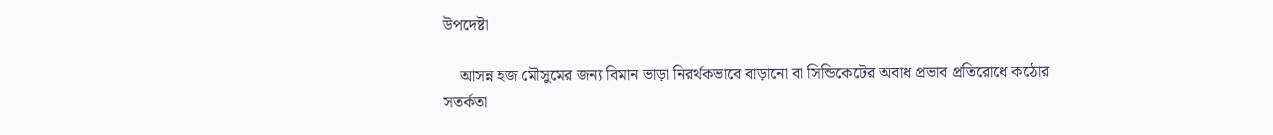উপদেষ্টা

    আসন্ন হজ মৌসুমের জন্য বিমান ভাড়া নিরর্থকভাবে বাড়ানো বা সিন্ডিকেটের অবাধ প্রভাব প্রতিরোধে কঠোর সতর্কতা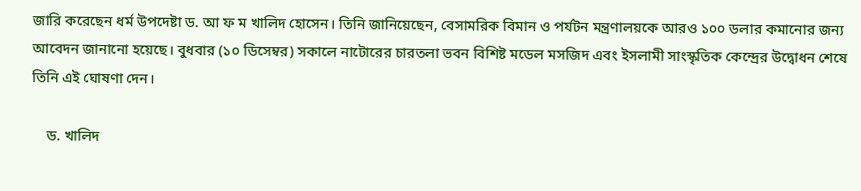জারি করেছেন ধর্ম উপদেষ্টা ড. আ ফ ম খালিদ হোসেন। তিনি জানিয়েছেন, বেসামরিক বিমান ও পর্যটন মন্ত্রণালয়কে আরও ১০০ ডলার কমানোর জন্য আবেদন জানানো হয়েছে। বুধবার (১০ ডিসেম্বর) সকালে নাটোরের চারতলা ভবন বিশিষ্ট মডেল মসজিদ এবং ইসলামী সাংস্কৃতিক কেন্দ্রের উদ্বোধন শেষে তিনি এই ঘোষণা দেন।

    ড. খালিদ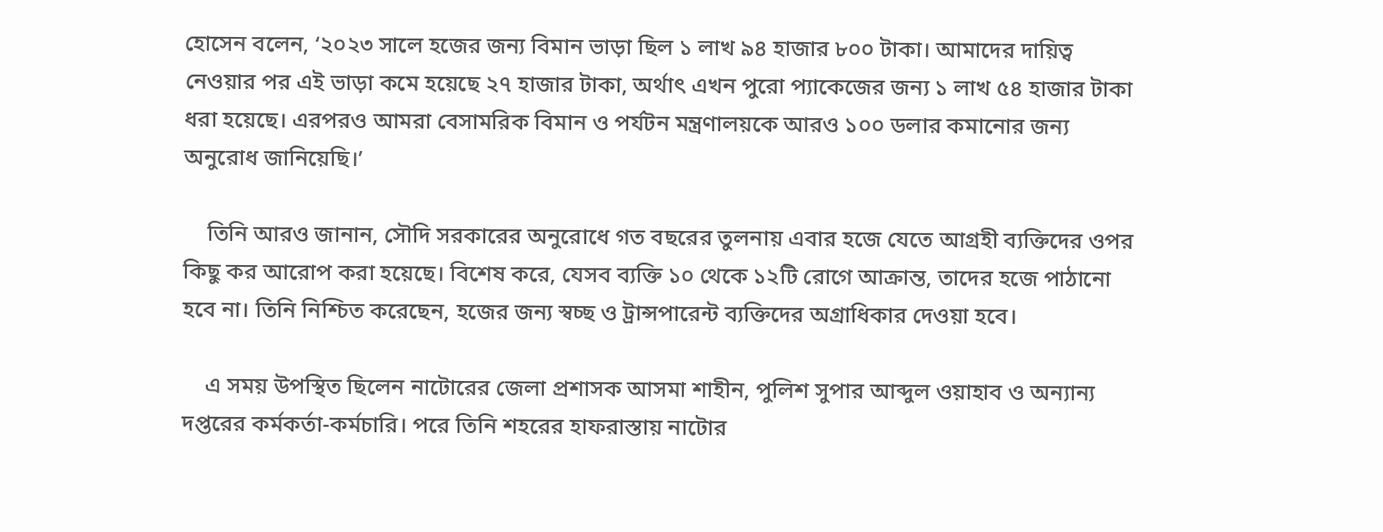হোসেন বলেন, ‘২০২৩ সালে হজের জন্য বিমান ভাড়া ছিল ১ লাখ ৯৪ হাজার ৮০০ টাকা। আমাদের দায়িত্ব নেওয়ার পর এই ভাড়া কমে হয়েছে ২৭ হাজার টাকা, অর্থাৎ এখন পুরো প্যাকেজের জন্য ১ লাখ ৫৪ হাজার টাকা ধরা হয়েছে। এরপরও আমরা বেসামরিক বিমান ও পর্যটন মন্ত্রণালয়কে আরও ১০০ ডলার কমানোর জন্য অনুরোধ জানিয়েছি।’

    তিনি আরও জানান, সৌদি সরকারের অনুরোধে গত বছরের তুলনায় এবার হজে যেতে আগ্রহী ব্যক্তিদের ওপর কিছু কর আরোপ করা হয়েছে। বিশেষ করে, যেসব ব্যক্তি ১০ থেকে ১২টি রোগে আক্রান্ত, তাদের হজে পাঠানো হবে না। তিনি নিশ্চিত করেছেন, হজের জন্য স্বচ্ছ ও ট্রান্সপারেন্ট ব্যক্তিদের অগ্রাধিকার দেওয়া হবে।

    এ সময় উপস্থিত ছিলেন নাটোরের জেলা প্রশাসক আসমা শাহীন, পুলিশ সুপার আব্দুল ওয়াহাব ও অন্যান্য দপ্তরের কর্মকর্তা-কর্মচারি। পরে তিনি শহরের হাফরাস্তায় নাটোর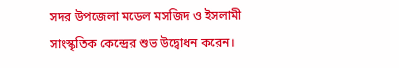সদর উপজেলা মডেল মসজিদ ও ইসলামী সাংস্কৃতিক কেন্দ্রের শুভ উদ্বোধন করেন।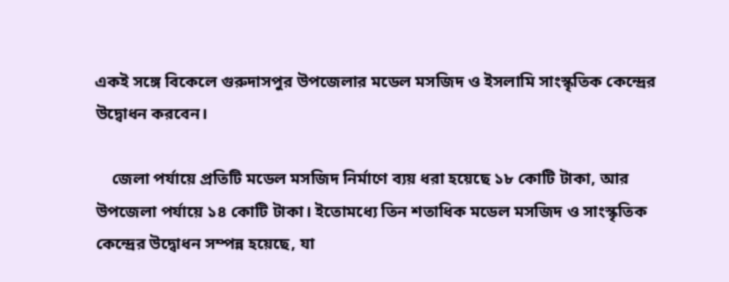একই সঙ্গে বিকেলে গুরুদাসপুর উপজেলার মডেল মসজিদ ও ইসলামি সাংস্কৃতিক কেন্দ্রের উদ্বোধন করবেন।

    জেলা পর্যায়ে প্রতিটি মডেল মসজিদ নির্মাণে ব্যয় ধরা হয়েছে ১৮ কোটি টাকা, আর উপজেলা পর্যায়ে ১৪ কোটি টাকা। ইতোমধ্যে তিন শতাধিক মডেল মসজিদ ও সাংস্কৃতিক কেন্দ্রের উদ্বোধন সম্পন্ন হয়েছে, যা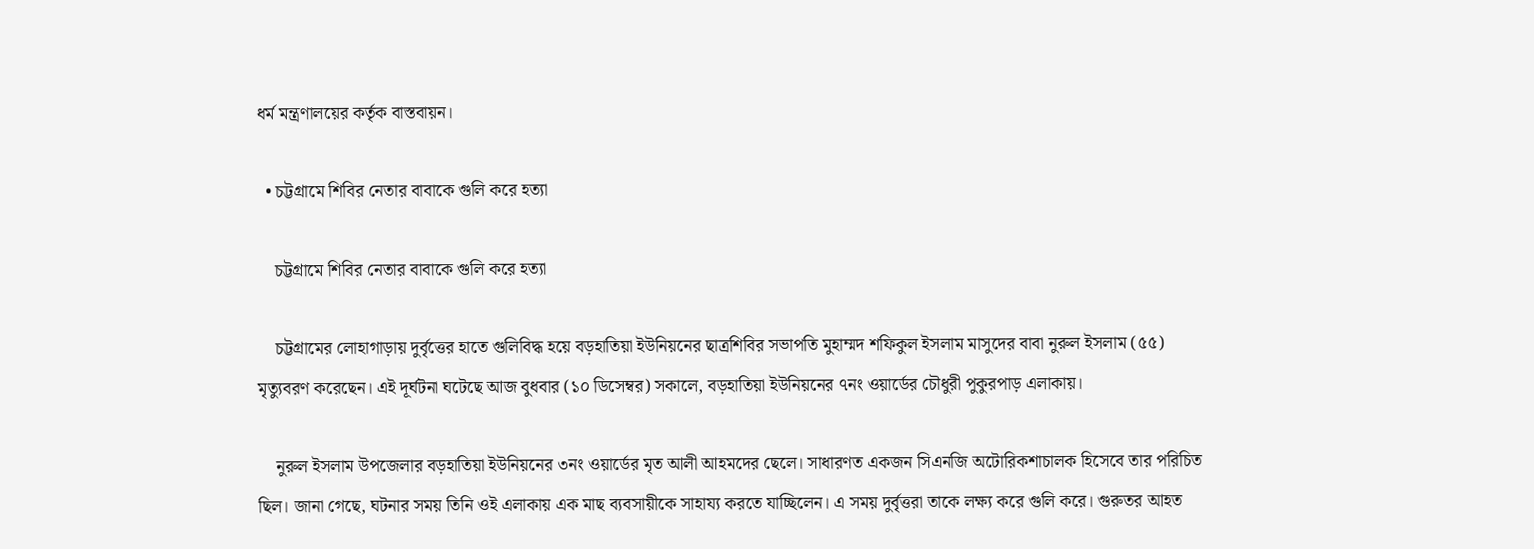ধর্ম মন্ত্রণালয়ের কর্তৃক বাস্তবায়ন।

  • চট্টগ্রামে শিবির নেতার বাবাকে গুলি করে হত্যা

    চট্টগ্রামে শিবির নেতার বাবাকে গুলি করে হত্যা

    চট্টগ্রামের লোহাগাড়ায় দুর্বৃত্তের হাতে গুলিবিদ্ধ হয়ে বড়হাতিয়া ইউনিয়নের ছাত্রশিবির সভাপতি মুহাম্মদ শফিকুল ইসলাম মাসুদের বাবা নুরুল ইসলাম (৫৫) মৃত্যুবরণ করেছেন। এই দূর্ঘটনা ঘটেছে আজ বুধবার (১০ ডিসেম্বর) সকালে, বড়হাতিয়া ইউনিয়নের ৭নং ওয়ার্ডের চৌধুরী পুকুরপাড় এলাকায়।

    নুরুল ইসলাম উপজেলার বড়হাতিয়া ইউনিয়নের ৩নং ওয়ার্ডের মৃত আলী আহমদের ছেলে। সাধারণত একজন সিএনজি অটোরিকশাচালক হিসেবে তার পরিচিত ছিল। জানা গেছে, ঘটনার সময় তিনি ওই এলাকায় এক মাছ ব্যবসায়ীকে সাহায্য করতে যাচ্ছিলেন। এ সময় দুর্বৃত্তরা তাকে লক্ষ্য করে গুলি করে। গুরুতর আহত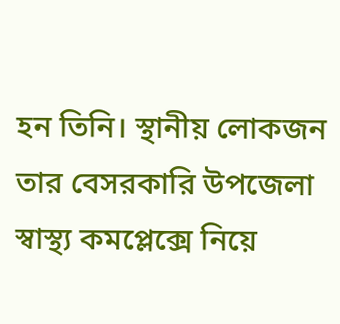হন তিনি। স্থানীয় লোকজন তার বেসরকারি উপজেলা স্বাস্থ্য কমপ্লেক্সে নিয়ে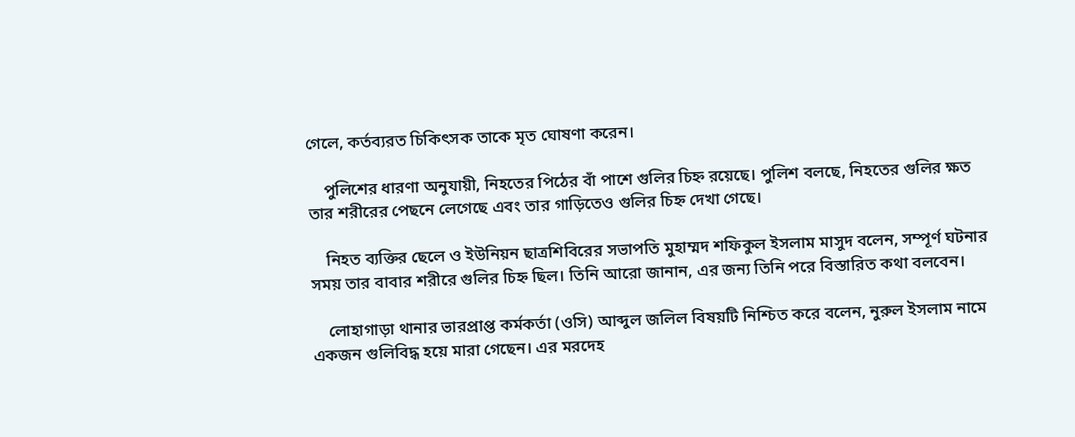গেলে, কর্তব্যরত চিকিৎসক তাকে মৃত ঘোষণা করেন।

    পুলিশের ধারণা অনুযায়ী, নিহতের পিঠের বাঁ পাশে গুলির চিহ্ন রয়েছে। পুলিশ বলছে, নিহতের গুলির ক্ষত তার শরীরের পেছনে লেগেছে এবং তার গাড়িতেও গুলির চিহ্ন দেখা গেছে।

    নিহত ব্যক্তির ছেলে ও ইউনিয়ন ছাত্রশিবিরের সভাপতি মুহাম্মদ শফিকুল ইসলাম মাসুদ বলেন, সম্পূর্ণ ঘটনার সময় তার বাবার শরীরে গুলির চিহ্ন ছিল। তিনি আরো জানান, এর জন্য তিনি পরে বিস্তারিত কথা বলবেন।

    লোহাগাড়া থানার ভারপ্রাপ্ত কর্মকর্তা (ওসি) আব্দুল জলিল বিষয়টি নিশ্চিত করে বলেন, নুরুল ইসলাম নামে একজন গুলিবিদ্ধ হয়ে মারা গেছেন। এর মরদেহ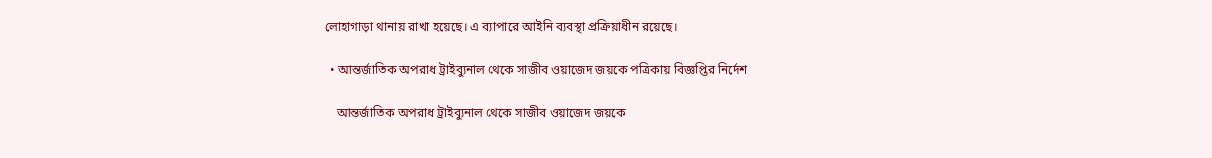লোহাগাড়া থানায় রাখা হয়েছে। এ ব্যাপারে আইনি ব্যবস্থা প্রক্রিয়াধীন রয়েছে।

  • আন্তর্জাতিক অপরাধ ট্রাইব্যুনাল থেকে সাজীব ওয়াজেদ জয়কে পত্রিকায় বিজ্ঞপ্তির নির্দেশ

    আন্তর্জাতিক অপরাধ ট্রাইব্যুনাল থেকে সাজীব ওয়াজেদ জয়কে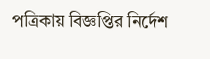পত্রিকায় বিজ্ঞপ্তির নির্দেশ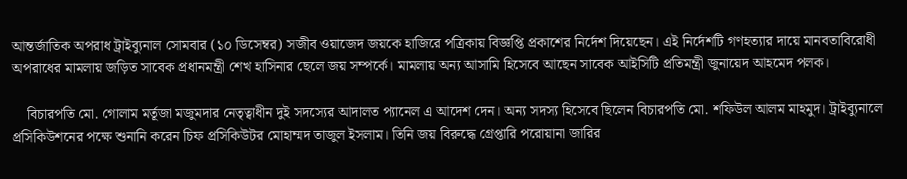আন্তর্জাতিক অপরাধ ট্রাইব্যুনাল সোমবার (১০ ডিসেম্বর) সজীব ওয়াজেদ জয়কে হাজিরে পত্রিকায় বিজ্ঞপ্তি প্রকাশের নির্দেশ দিয়েছেন। এই নির্দেশটি গণহত্যার দায়ে মানবতাবিরোধী অপরাধের মামলায় জড়িত সাবেক প্রধানমন্ত্রী শেখ হাসিনার ছেলে জয় সম্পর্কে। মামলায় অন্য আসামি হিসেবে আছেন সাবেক আইসিটি প্রতিমন্ত্রী জুনায়েদ আহমেদ পলক।

    বিচারপতি মো. গোলাম মর্তূজা মজুমদার নেতৃত্বাধীন দুই সদস্যের আদালত প্যানেল এ আদেশ দেন। অন্য সদস্য হিসেবে ছিলেন বিচারপতি মো. শফিউল আলম মাহমুদ। ট্রাইব্যুনালে প্রসিকিউশনের পক্ষে শুনানি করেন চিফ প্রসিকিউটর মোহাম্মদ তাজুল ইসলাম। তিনি জয় বিরুদ্ধে গ্রেপ্তারি পরোয়ানা জারির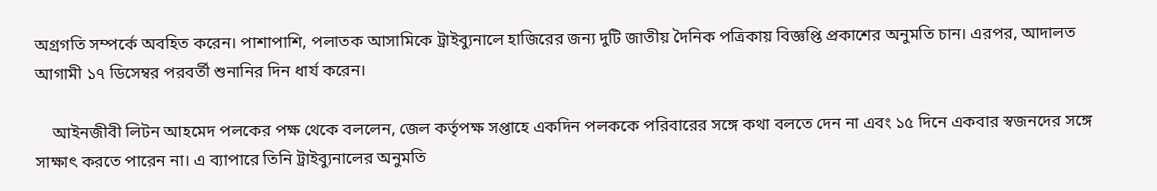অগ্রগতি সম্পর্কে অবহিত করেন। পাশাপাশি, পলাতক আসামিকে ট্রাইব্যুনালে হাজিরের জন্য দুটি জাতীয় দৈনিক পত্রিকায় বিজ্ঞপ্তি প্রকাশের অনুমতি চান। এরপর, আদালত আগামী ১৭ ডিসেম্বর পরবর্তী শুনানির দিন ধার্য করেন।

    আইনজীবী লিটন আহমেদ পলকের পক্ষ থেকে বললেন, জেল কর্তৃপক্ষ সপ্তাহে একদিন পলককে পরিবারের সঙ্গে কথা বলতে দেন না এবং ১৫ দিনে একবার স্বজনদের সঙ্গে সাক্ষাৎ করতে পারেন না। এ ব্যাপারে তিনি ট্রাইব্যুনালের অনুমতি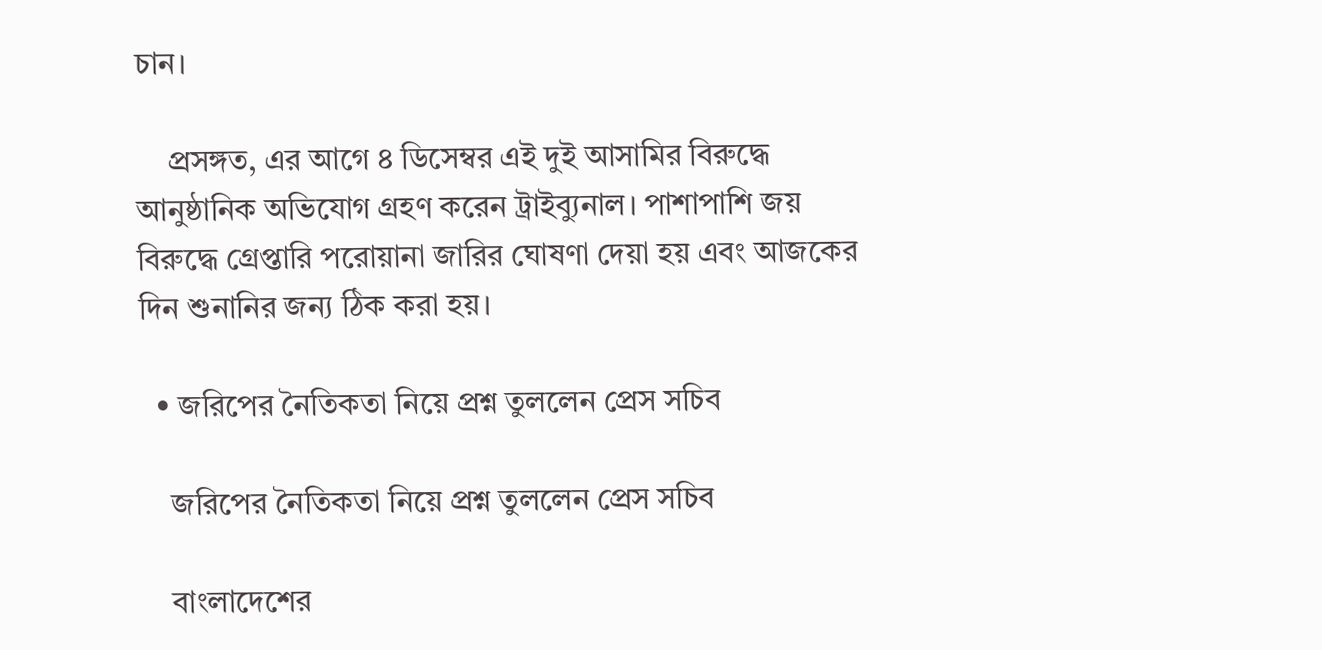চান।

    প্রসঙ্গত, এর আগে ৪ ডিসেম্বর এই দুই আসামির বিরুদ্ধে আনুষ্ঠানিক অভিযোগ গ্রহণ করেন ট্রাইব্যুনাল। পাশাপাশি জয় বিরুদ্ধে গ্রেপ্তারি পরোয়ানা জারির ঘোষণা দেয়া হয় এবং আজকের দিন শুনানির জন্য ঠিক করা হয়।

  • জরিপের নৈতিকতা নিয়ে প্রশ্ন তুললেন প্রেস সচিব

    জরিপের নৈতিকতা নিয়ে প্রশ্ন তুললেন প্রেস সচিব

    বাংলাদেশের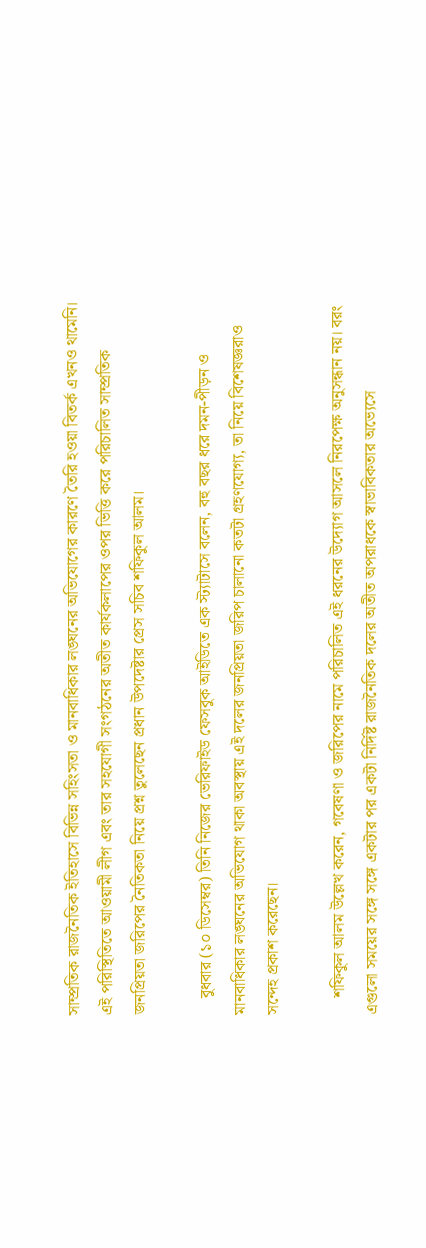সাম্প্রতিক রাজনৈতিক ইতিহাসে বিভিন্ন সহিংসতা ও মানবাধিকার লঙ্ঘনের অভিযোগের কারণে তৈরি হওয়া বিতর্ক এখনও থামেনি। এই পরিস্থিতিতে আওয়ামী লীগ এবং তার সহযোগী সংগঠনের অতীত কার্যকলাপের ওপর ভিত্তি করে পরিচালিত সাম্প্রতিক জনপ্রিয়তা জরিপের নৈতিকতা নিয়ে প্রশ্ন তুলেছেন প্রধান উপদেষ্টার প্রেস সচিব শফিকুল আলম।

    বুধবার (১০ ডিসেম্বর) তিনি নিজের ভেরিফাইড ফেসবুক আইডিতে এক স্ট্যাটাসে বলেন, বহু বছর ধরে দমন-পীড়ন ও মানবাধিকার লঙ্ঘনের অভিযোগ থাকা অবস্থায় এই দলের জনপ্রিয়তা জরিপ চালানো কতটা গ্রহণযোগ্য, তা নিয়ে বিশেষজ্ঞরাও সন্দেহ প্রকাশ করেছেন।

    শফিকুল আলম উল্লেখ করেন, গবেষণা ও জরিপের নামে পরিচালিত এই ধরনের উদ্যোগ আসলে নিরপেক্ষ অনুসন্ধান নয়। বরং এগুলো সময়ের সঙ্গে সঙ্গে একটার পর একটা নির্দিষ্ট রাজনৈতিক দলের অতীত অপরাধকে স্বাভাবিকতার অভ্যেসে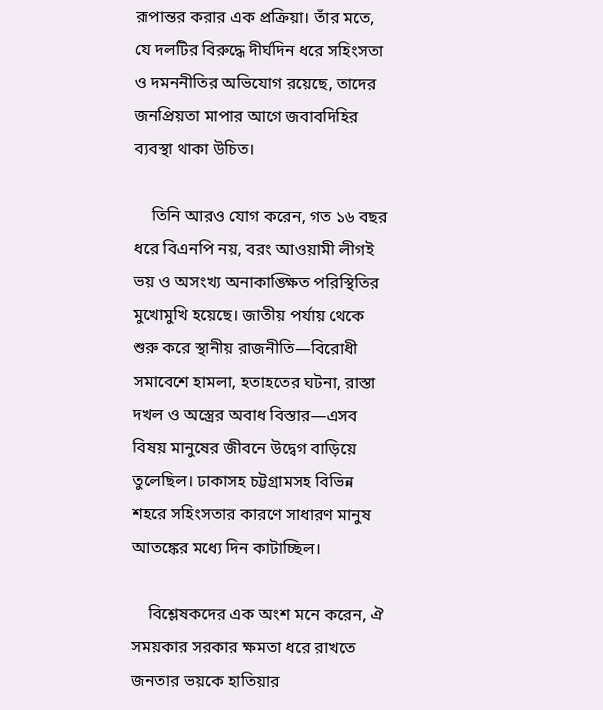রূপান্তর করার এক প্রক্রিয়া। তাঁর মতে, যে দলটির বিরুদ্ধে দীর্ঘদিন ধরে সহিংসতা ও দমননীতির অভিযোগ রয়েছে, তাদের জনপ্রিয়তা মাপার আগে জবাবদিহির ব্যবস্থা থাকা উচিত।

    তিনি আরও যোগ করেন, গত ১৬ বছর ধরে বিএনপি নয়, বরং আওয়ামী লীগই ভয় ও অসংখ্য অনাকাঙ্ক্ষিত পরিস্থিতির মুখোমুখি হয়েছে। জাতীয় পর্যায় থেকে শুরু করে স্থানীয় রাজনীতি—বিরোধী সমাবেশে হামলা, হতাহতের ঘটনা, রাস্তা দখল ও অস্ত্রের অবাধ বিস্তার—এসব বিষয় মানুষের জীবনে উদ্বেগ বাড়িয়ে তুলেছিল। ঢাকাসহ চট্টগ্রামসহ বিভিন্ন শহরে সহিংসতার কারণে সাধারণ মানুষ আতঙ্কের মধ্যে দিন কাটাচ্ছিল।

    বিশ্লেষকদের এক অংশ মনে করেন, ঐ সময়কার সরকার ক্ষমতা ধরে রাখতে জনতার ভয়কে হাতিয়ার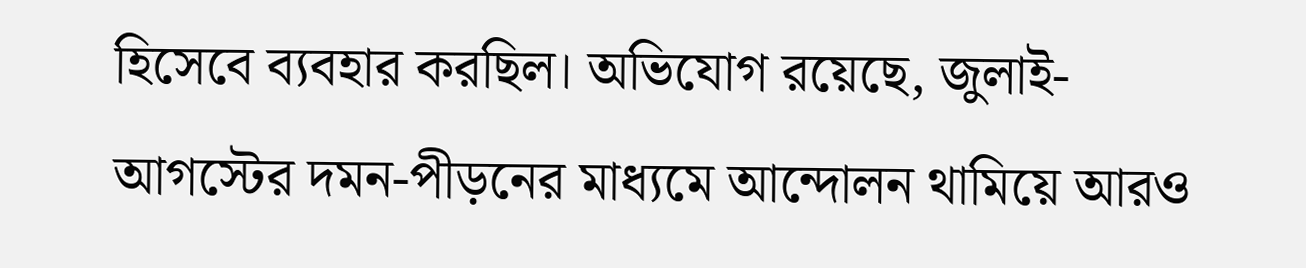হিসেবে ব্যবহার করছিল। অভিযোগ রয়েছে, জুলাই-আগস্টের দমন-পীড়নের মাধ্যমে আন্দোলন থামিয়ে আরও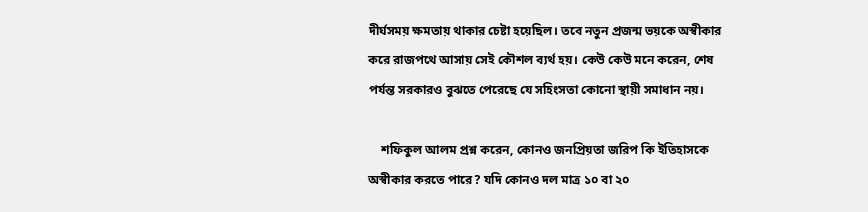দীর্ঘসময় ক্ষমতায় থাকার চেষ্টা হয়েছিল। তবে নতুন প্রজন্ম ভয়কে অস্বীকার করে রাজপথে আসায় সেই কৌশল ব্যর্থ হয়। কেউ কেউ মনে করেন, শেষ পর্যন্ত সরকারও বুঝতে পেরেছে যে সহিংসতা কোনো স্থায়ী সমাধান নয়।

    শফিকুল আলম প্রশ্ন করেন, কোনও জনপ্রিয়তা জরিপ কি ইতিহাসকে অস্বীকার করতে পারে? যদি কোনও দল মাত্র ১০ বা ২০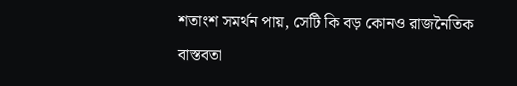শতাংশ সমর্থন পায়, সেটি কি বড় কোনও রাজনৈতিক বাস্তবতা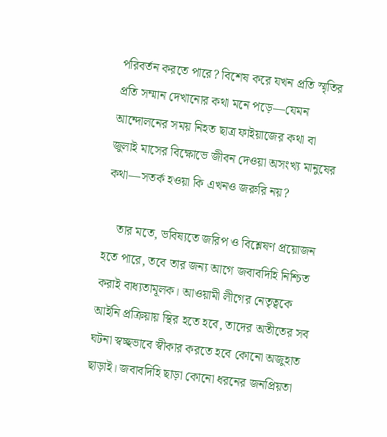পরিবর্তন করতে পারে? বিশেষ করে যখন প্রতি স্মৃতির প্রতি সম্মান দেখানোর কথা মনে পড়ে—যেমন আন্দোলনের সময় নিহত ছাত্র ফাইয়াজের কথা বা জুলাই মাসের বিক্ষোভে জীবন দেওয়া অসংখ্য মানুষের কথা—সতর্ক হওয়া কি এখনও জরুরি নয়?

    তার মতে, ভবিষ্যতে জরিপ ও বিশ্লেষণ প্রয়োজন হতে পারে, তবে তার জন্য আগে জবাবদিহি নিশ্চিত করাই বাধ্যতামূলক। আওয়ামী লীগের নেতৃত্বকে আইনি প্রক্রিয়ায় স্থির হতে হবে, তাদের অতীতের সব ঘটনা স্বচ্ছভাবে স্বীকার করতে হবে কোনো অজুহাত ছাড়াই। জবাবদিহি ছাড়া কোনো ধরনের জনপ্রিয়তা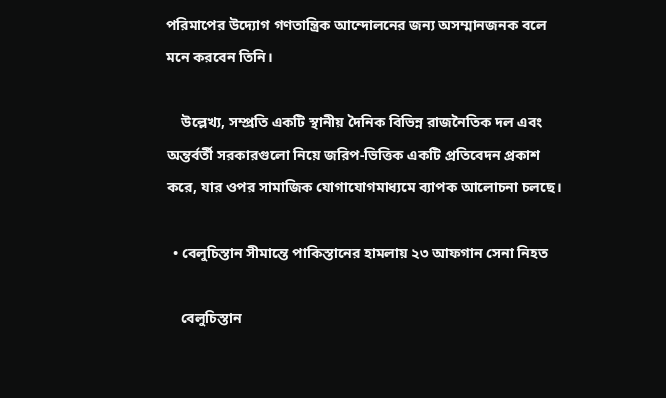পরিমাপের উদ্যোগ গণতান্ত্রিক আন্দোলনের জন্য অসম্মানজনক বলে মনে করবেন তিনি।

    উল্লেখ্য, সম্প্রতি একটি স্থানীয় দৈনিক বিভিন্ন রাজনৈতিক দল এবং অন্তর্বর্তী সরকারগুলো নিয়ে জরিপ-ভিত্তিক একটি প্রতিবেদন প্রকাশ করে, যার ওপর সামাজিক যোগাযোগমাধ্যমে ব্যাপক আলোচনা চলছে।

  • বেলুচিস্তান সীমান্তে পাকিস্তানের হামলায় ২৩ আফগান সেনা নিহত

    বেলুচিস্তান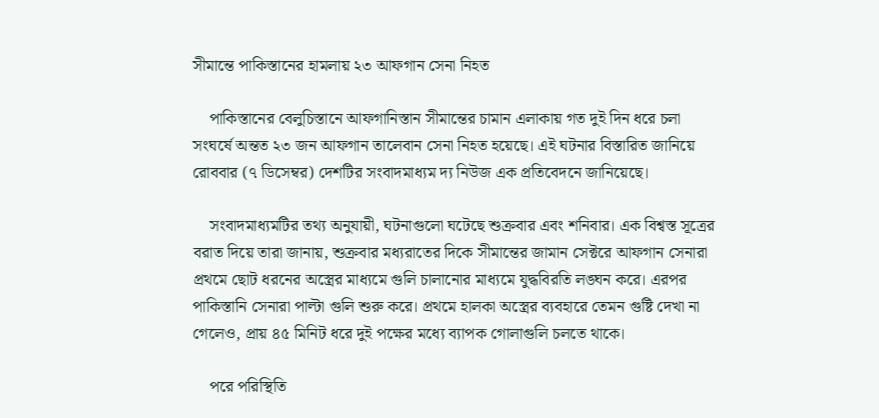সীমান্তে পাকিস্তানের হামলায় ২৩ আফগান সেনা নিহত

    পাকিস্তানের বেলুচিস্তানে আফগানিস্তান সীমান্তের চামান এলাকায় গত দুই দিন ধরে চলা সংঘর্ষে অন্তত ২৩ জন আফগান তালেবান সেনা নিহত হয়েছে। এই ঘটনার বিস্তারিত জানিয়ে রোববার (৭ ডিসেম্বর) দেশটির সংবাদমাধ্যম দ্য নিউজ এক প্রতিবেদনে জানিয়েছে।

    সংবাদমাধ্যমটির তথ্য অনুযায়ী, ঘটনাগুলো ঘটেছে শুক্রবার এবং শনিবার। এক বিশ্বস্ত সূত্রের বরাত দিয়ে তারা জানায়, শুক্রবার মধ্যরাতের দিকে সীমান্তের জামান সেক্টরে আফগান সেনারা প্রথমে ছোট ধরনের অস্ত্রের মাধ্যমে গুলি চালানোর মাধ্যমে যুদ্ধবিরতি লঙ্ঘন করে। এরপর পাকিস্তানি সেনারা পাল্টা গুলি শুরু করে। প্রথমে হালকা অস্ত্রের ব্যবহারে তেমন গুষ্টি দেখা না গেলেও, প্রায় ৪৫ মিনিট ধরে দুই পক্ষের মধ্যে ব্যাপক গোলাগুলি চলতে থাকে।

    পরে পরিস্থিতি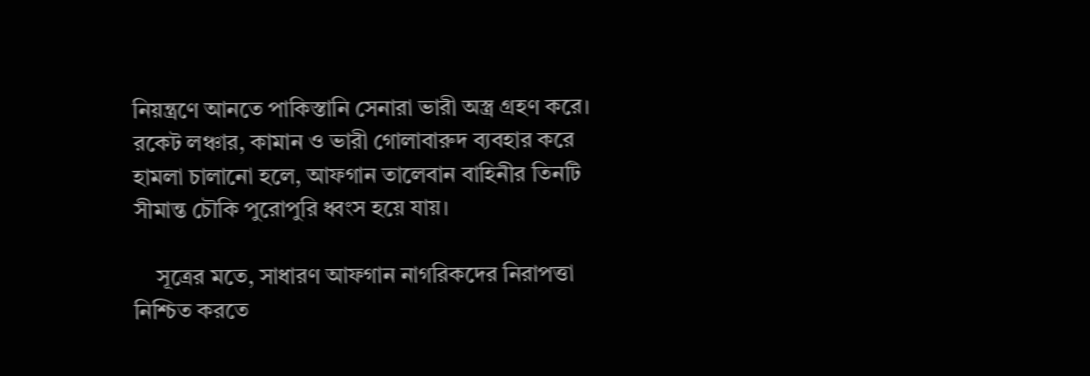নিয়ন্ত্রণে আনতে পাকিস্তানি সেনারা ভারী অস্ত্র গ্রহণ করে। রকেট লঞ্চার, কামান ও ভারী গোলাবারুদ ব্যবহার করে হামলা চালানো হলে, আফগান তালেবান বাহিনীর তিনটি সীমান্ত চৌকি পুরোপুরি ধ্বংস হয়ে যায়।

    সূত্রের মতে, সাধারণ আফগান নাগরিকদের নিরাপত্তা নিশ্চিত করতে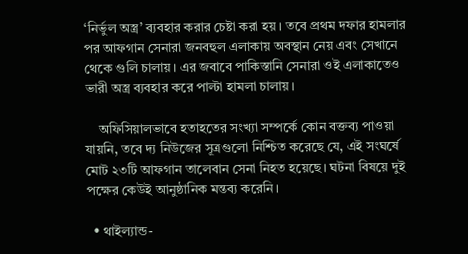‘নির্ভুল অস্ত্র’ ব্যবহার করার চেষ্টা করা হয়। তবে প্রথম দফার হামলার পর আফগান সেনারা জনবহুল এলাকায় অবস্থান নেয় এবং সেখানে থেকে গুলি চালায়। এর জবাবে পাকিস্তানি সেনারা ওই এলাকাতেও ভারী অস্ত্র ব্যবহার করে পাল্টা হামলা চালায়।

    অফিসিয়ালভাবে হতাহতের সংখ্যা সম্পর্কে কোন বক্তব্য পাওয়া যায়নি, তবে দ্য নিউজের সূত্রগুলো নিশ্চিত করেছে যে, এই সংঘর্ষে মোট ২৩টি আফগান তালেবান সেনা নিহত হয়েছে। ঘটনা বিষয়ে দুই পক্ষের কেউই আনুষ্ঠানিক মন্তব্য করেনি।

  • থাইল্যান্ড-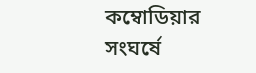কম্বোডিয়ার সংঘর্ষে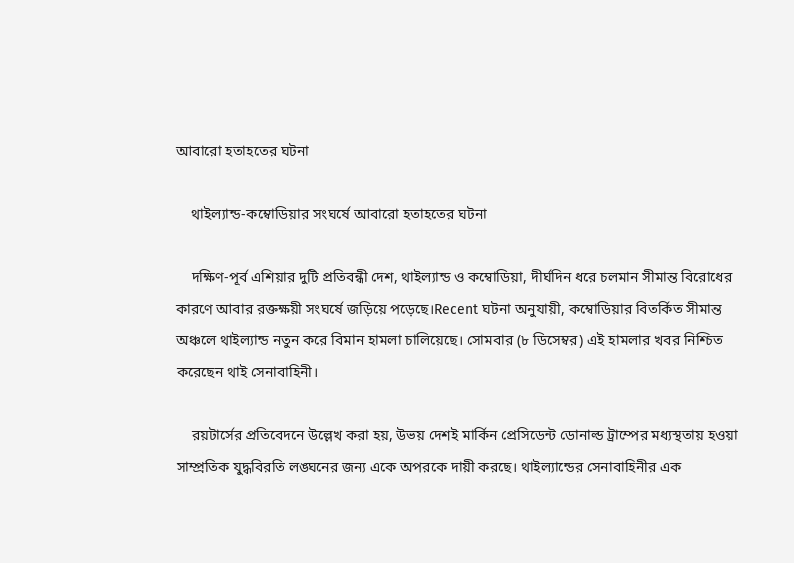আবারো হতাহতের ঘটনা

    থাইল্যান্ড-কম্বোডিয়ার সংঘর্ষে আবারো হতাহতের ঘটনা

    দক্ষিণ-পূর্ব এশিয়ার দুটি প্রতিবন্ধী দেশ, থাইল্যান্ড ও কম্বোডিয়া, দীর্ঘদিন ধরে চলমান সীমান্ত বিরোধের কারণে আবার রক্তক্ষয়ী সংঘর্ষে জড়িয়ে পড়েছে।Recent ঘটনা অনুযায়ী, কম্বোডিয়ার বিতর্কিত সীমান্ত অঞ্চলে থাইল্যান্ড নতুন করে বিমান হামলা চালিয়েছে। সোমবার (৮ ডিসেম্বর) এই হামলার খবর নিশ্চিত করেছেন থাই সেনাবাহিনী।

    রয়টার্সের প্রতিবেদনে উল্লেখ করা হয়, উভয় দেশই মার্কিন প্রেসিডেন্ট ডোনাল্ড ট্রাম্পের মধ্যস্থতায় হওয়া সাম্প্রতিক যুদ্ধবিরতি লঙ্ঘনের জন্য একে অপরকে দায়ী করছে। থাইল্যান্ডের সেনাবাহিনীর এক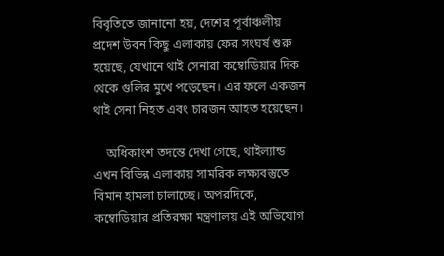বিবৃতিতে জানানো হয়, দেশের পূর্বাঞ্চলীয় প্রদেশ উবন কিছু এলাকায় ফের সংঘর্ষ শুরু হয়েছে, যেখানে থাই সেনারা কম্বোডিয়ার দিক থেকে গুলির মুখে পড়েছেন। এর ফলে একজন থাই সেনা নিহত এবং চারজন আহত হয়েছেন।

    অধিকাংশ তদন্তে দেখা গেছে, থাইল্যান্ড এখন বিভিন্ন এলাকায় সামরিক লক্ষ্যবস্তুতে বিমান হামলা চালাচ্ছে। অপরদিকে, কম্বোডিয়ার প্রতিরক্ষা মন্ত্রণালয় এই অভিযোগ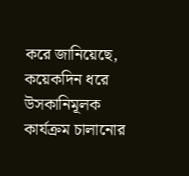করে জানিয়েছে, কয়েকদিন ধরে উসকানিমূলক কার্যক্রম চালানোর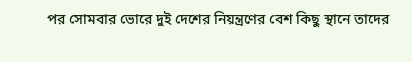পর সোমবার ভোরে দুই দেশের নিয়ন্ত্রণের বেশ কিছু স্থানে তাদের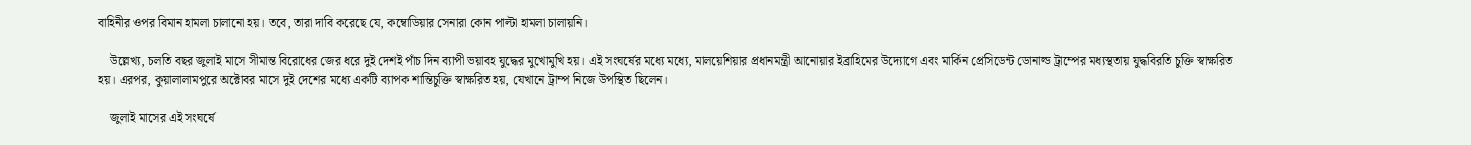বাহিনীর ওপর বিমান হামলা চালানো হয়। তবে, তারা দাবি করেছে যে, কম্বোডিয়ার সেনারা কোন পাল্টা হামলা চালায়নি।

    উল্লেখ্য, চলতি বছর জুলাই মাসে সীমান্ত বিরোধের জের ধরে দুই দেশই পাঁচ দিন ব্যাপী ভয়াবহ যুদ্ধের মুখোমুখি হয়। এই সংঘর্ষের মধ্যে মধ্যে, মালয়েশিয়ার প্রধানমন্ত্রী আনোয়ার ইব্রাহিমের উদ্যোগে এবং মার্কিন প্রেসিডেন্ট ডোনাল্ড ট্রাম্পের মধ্যস্থতায় যুদ্ধবিরতি চুক্তি স্বাক্ষরিত হয়। এরপর, কুয়ালালামপুরে অক্টোবর মাসে দুই দেশের মধ্যে একটি ব্যাপক শান্তিচুক্তি স্বাক্ষরিত হয়, যেখানে ট্রাম্প নিজে উপস্থিত ছিলেন।

    জুলাই মাসের এই সংঘর্ষে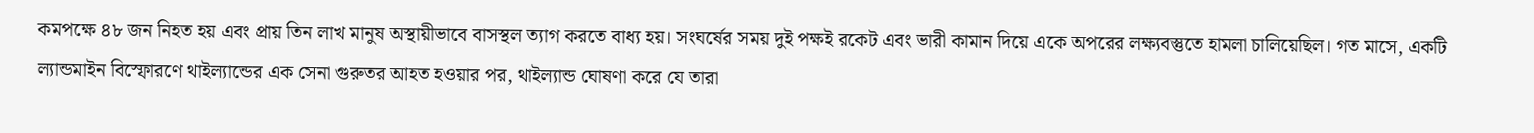কমপক্ষে ৪৮ জন নিহত হয় এবং প্রায় তিন লাখ মানুষ অস্থায়ীভাবে বাসস্থল ত্যাগ করতে বাধ্য হয়। সংঘর্ষের সময় দুই পক্ষই রকেট এবং ভারী কামান দিয়ে একে অপরের লক্ষ্যবস্তুতে হামলা চালিয়েছিল। গত মাসে, একটি ল্যান্ডমাইন বিস্ফোরণে থাইল্যান্ডের এক সেনা গুরুতর আহত হওয়ার পর, থাইল্যান্ড ঘোষণা করে যে তারা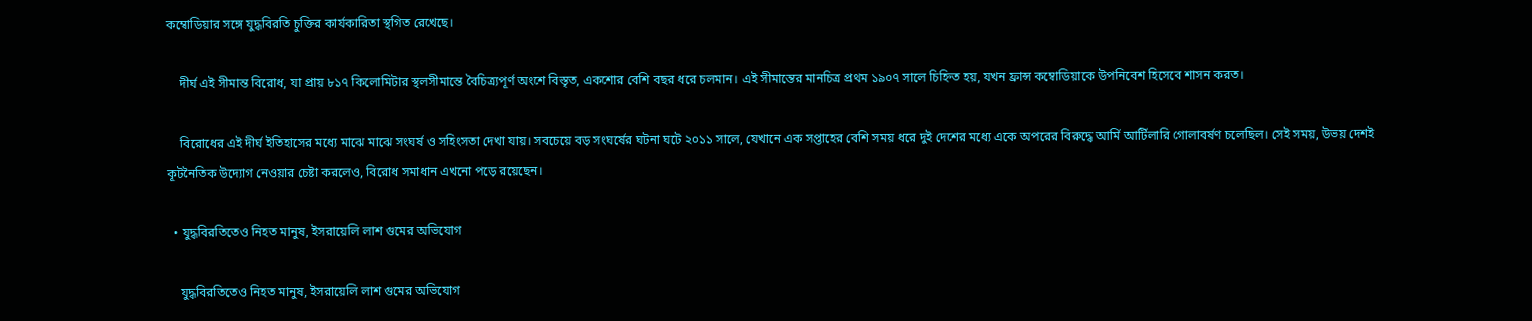কম্বোডিয়ার সঙ্গে যুদ্ধবিরতি চুক্তির কার্যকারিতা স্থগিত রেখেছে।

    দীর্ঘ এই সীমান্ত বিরোধ, যা প্রায় ৮১৭ কিলোমিটার স্থলসীমান্তে বৈচিত্র্যপূর্ণ অংশে বিস্তৃত, একশোর বেশি বছর ধরে চলমান। এই সীমান্তের মানচিত্র প্রথম ১৯০৭ সালে চিহ্নিত হয়, যখন ফ্রান্স কম্বোডিয়াকে উপনিবেশ হিসেবে শাসন করত।

    বিরোধের এই দীর্ঘ ইতিহাসের মধ্যে মাঝে মাঝে সংঘর্ষ ও সহিংসতা দেখা যায়। সবচেয়ে বড় সংঘর্ষের ঘটনা ঘটে ২০১১ সালে, যেখানে এক সপ্তাহের বেশি সময় ধরে দুই দেশের মধ্যে একে অপরের বিরুদ্ধে আর্মি আর্টিলারি গোলাবর্ষণ চলেছিল। সেই সময়, উভয় দেশই কূটনৈতিক উদ্যোগ নেওয়ার চেষ্টা করলেও, বিরোধ সমাধান এখনো পড়ে রয়েছেন।

  • যুদ্ধবিরতিতেও নিহত মানুষ, ইসরায়েলি লাশ গুমের অভিযোগ

    যুদ্ধবিরতিতেও নিহত মানুষ, ইসরায়েলি লাশ গুমের অভিযোগ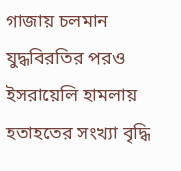গাজায় চলমান যুদ্ধবিরতির পরও ইসরায়েলি হামলায় হতাহতের সংখ্যা বৃদ্ধি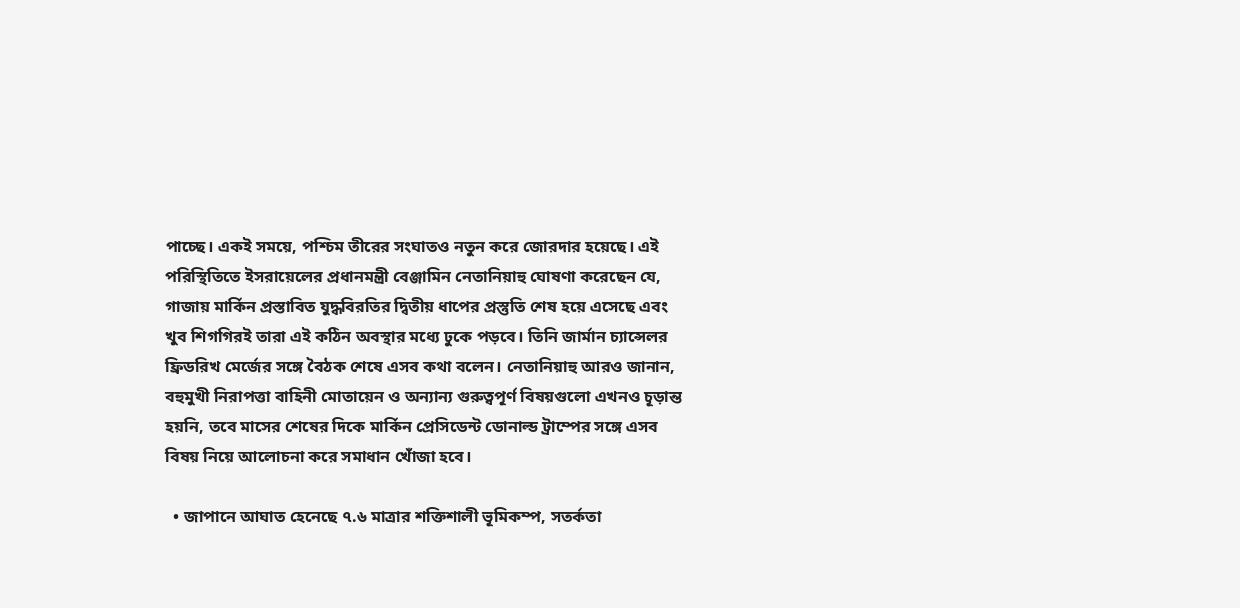পাচ্ছে। একই সময়ে, পশ্চিম তীরের সংঘাতও নতুন করে জোরদার হয়েছে। এই পরিস্থিতিতে ইসরায়েলের প্রধানমন্ত্রী বেঞ্জামিন নেতানিয়াহু ঘোষণা করেছেন যে, গাজায় মার্কিন প্রস্তাবিত যুদ্ধবিরতির দ্বিতীয় ধাপের প্রস্তুতি শেষ হয়ে এসেছে এবং খুব শিগগিরই তারা এই কঠিন অবস্থার মধ্যে ঢুকে পড়বে। তিনি জার্মান চ্যান্সেলর ফ্রিডরিখ মের্জের সঙ্গে বৈঠক শেষে এসব কথা বলেন। নেতানিয়াহু আরও জানান, বহুমুখী নিরাপত্তা বাহিনী মোতায়েন ও অন্যান্য গুরুত্বপূর্ণ বিষয়গুলো এখনও চূড়ান্ত হয়নি, তবে মাসের শেষের দিকে মার্কিন প্রেসিডেন্ট ডোনাল্ড ট্রাম্পের সঙ্গে এসব বিষয় নিয়ে আলোচনা করে সমাধান খোঁজা হবে।

  • জাপানে আঘাত হেনেছে ৭.৬ মাত্রার শক্তিশালী ভূমিকম্প, সতর্কতা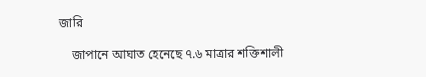জারি

    জাপানে আঘাত হেনেছে ৭.৬ মাত্রার শক্তিশালী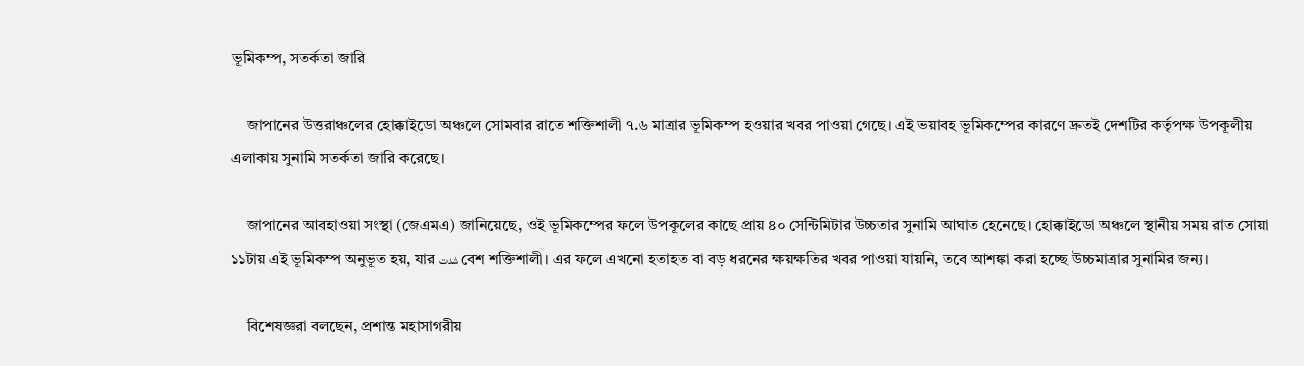ভূমিকম্প, সতর্কতা জারি

    জাপানের উত্তরাঞ্চলের হোক্কাইডো অঞ্চলে সোমবার রাতে শক্তিশালী ৭.৬ মাত্রার ভূমিকম্প হওয়ার খবর পাওয়া গেছে। এই ভয়াবহ ভূমিকম্পের কারণে দ্রুতই দেশটির কর্তৃপক্ষ উপকূলীয় এলাকায় সুনামি সতর্কতা জারি করেছে।

    জাপানের আবহাওয়া সংস্থা (জেএমএ) জানিয়েছে, ওই ভূমিকম্পের ফলে উপকূলের কাছে প্রায় ৪০ সেন্টিমিটার উচ্চতার সুনামি আঘাত হেনেছে। হোক্কাইডো অঞ্চলে স্থানীয় সময় রাত সোয়া ১১টায় এই ভূমিকম্প অনুভূত হয়, যার شدت বেশ শক্তিশালী। এর ফলে এখনো হতাহত বা বড় ধরনের ক্ষয়ক্ষতির খবর পাওয়া যায়নি, তবে আশঙ্কা করা হচ্ছে উচ্চমাত্রার সুনামির জন্য।

    বিশেষজ্ঞরা বলছেন, প্রশান্ত মহাসাগরীয়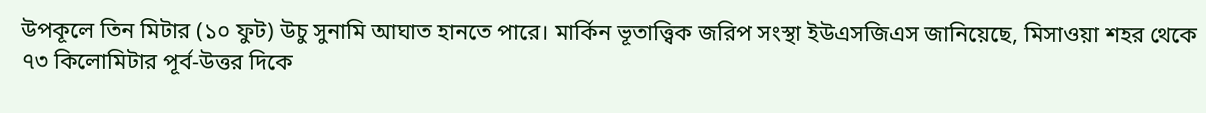উপকূলে তিন মিটার (১০ ফুট) উচু সুনামি আঘাত হানতে পারে। মার্কিন ভূতাত্ত্বিক জরিপ সংস্থা ইউএসজিএস জানিয়েছে, মিসাওয়া শহর থেকে ৭৩ কিলোমিটার পূর্ব-উত্তর দিকে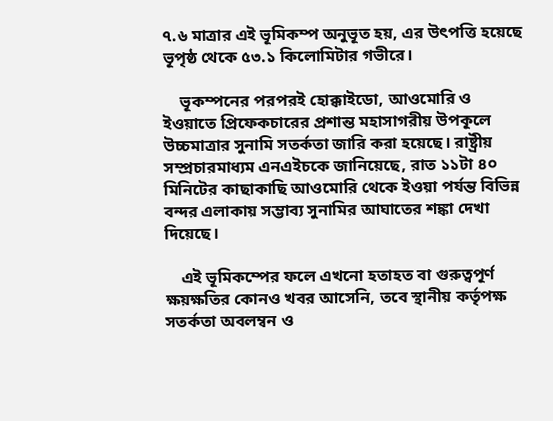৭.৬ মাত্রার এই ভূমিকম্প অনুভূত হয়, এর উৎপত্তি হয়েছে ভূপৃষ্ঠ থেকে ৫৩.১ কিলোমিটার গভীরে।

    ভূকম্পনের পরপরই হোক্কাইডো, আওমোরি ও ইওয়াতে প্রিফেকচারের প্রশান্ত মহাসাগরীয় উপকূলে উচ্চমাত্রার সুনামি সতর্কতা জারি করা হয়েছে। রাষ্ট্রীয় সম্প্রচারমাধ্যম এনএইচকে জানিয়েছে, রাত ১১টা ৪০ মিনিটের কাছাকাছি আওমোরি থেকে ইওয়া পর্যন্ত বিভিন্ন বন্দর এলাকায় সম্ভাব্য সুনামির আঘাতের শঙ্কা দেখা দিয়েছে।

    এই ভূমিকম্পের ফলে এখনো হতাহত বা গুরুত্বপূর্ণ ক্ষয়ক্ষতির কোনও খবর আসেনি, তবে স্থানীয় কর্তৃপক্ষ সতর্কতা অবলম্বন ও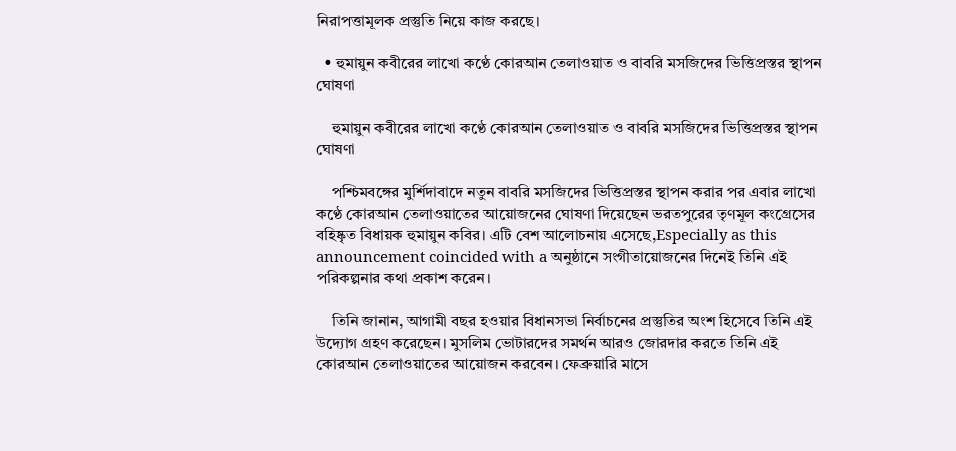নিরাপত্তামূলক প্রস্তুতি নিয়ে কাজ করছে।

  • হুমায়ুন কবীরের লাখো কণ্ঠে কোরআন তেলাওয়াত ও বাবরি মসজিদের ভিত্তিপ্রস্তর স্থাপন ঘোষণা

    হুমায়ুন কবীরের লাখো কণ্ঠে কোরআন তেলাওয়াত ও বাবরি মসজিদের ভিত্তিপ্রস্তর স্থাপন ঘোষণা

    পশ্চিমবঙ্গের মুর্শিদাবাদে নতুন বাবরি মসজিদের ভিত্তিপ্রস্তর স্থাপন করার পর এবার লাখো কণ্ঠে কোরআন তেলাওয়াতের আয়োজনের ঘোষণা দিয়েছেন ভরতপুরের তৃণমূল কংগ্রেসের বহিষ্কৃত বিধায়ক হুমায়ুন কবির। এটি বেশ আলোচনায় এসেছে,Especially as this announcement coincided with a অনুষ্ঠানে সংগীতায়োজনের দিনেই তিনি এই পরিকল্পনার কথা প্রকাশ করেন।

    তিনি জানান, আগামী বছর হওয়ার বিধানসভা নির্বাচনের প্রস্তুতির অংশ হিসেবে তিনি এই উদ্যোগ গ্রহণ করেছেন। মুসলিম ভোটারদের সমর্থন আরও জোরদার করতে তিনি এই কোরআন তেলাওয়াতের আয়োজন করবেন। ফেব্রুয়ারি মাসে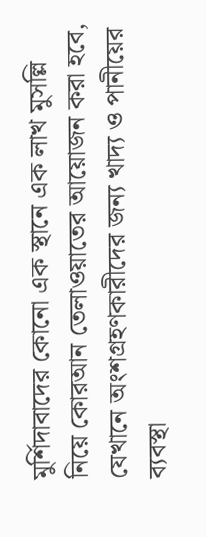মুর্শিদাবাদের কোনো এক স্থানে এক লাখ মুসল্লি নিয়ে কোরআন তেলাওয়াতের আয়োজন করা হবে, যেখানে অংশগ্রহণকারীদের জন্য খাদ্য ও পানীয়ের ব্যবস্থা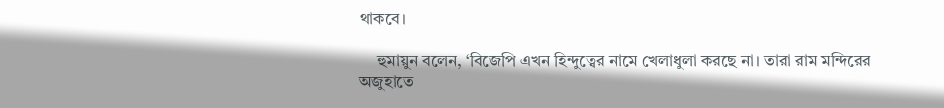থাকবে।

    হুমায়ুন বলেন, ‘বিজেপি এখন হিন্দুত্বের নামে খেলাধুলা করছে না। তারা রাম মন্দিরের অজুহাতে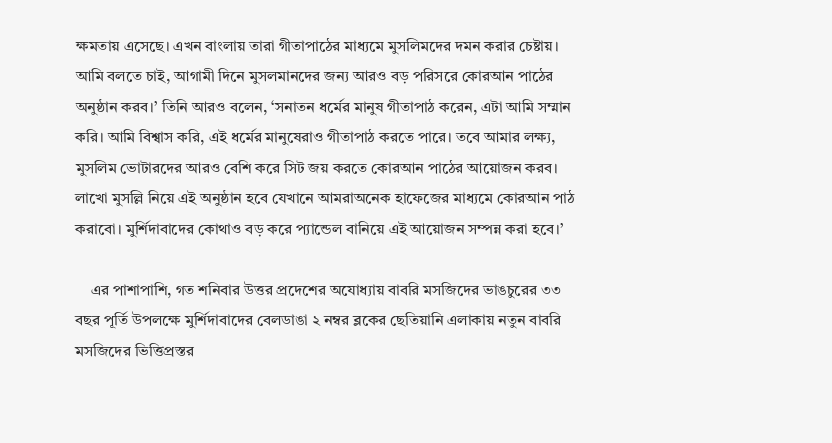ক্ষমতায় এসেছে। এখন বাংলায় তারা গীতাপাঠের মাধ্যমে মুসলিমদের দমন করার চেষ্টায়। আমি বলতে চাই, আগামী দিনে মুসলমানদের জন্য আরও বড় পরিসরে কোরআন পাঠের অনুষ্ঠান করব।’ তিনি আরও বলেন, ‘সনাতন ধর্মের মানুষ গীতাপাঠ করেন, এটা আমি সম্মান করি। আমি বিশ্বাস করি, এই ধর্মের মানুষেরাও গীতাপাঠ করতে পারে। তবে আমার লক্ষ্য, মুসলিম ভোটারদের আরও বেশি করে সিট জয় করতে কোরআন পাঠের আয়োজন করব। লাখো মুসল্লি নিয়ে এই অনুষ্ঠান হবে যেখানে আমরাঅনেক হাফেজের মাধ্যমে কোরআন পাঠ করাবো। মুর্শিদাবাদের কোথাও বড় করে প্যান্ডেল বানিয়ে এই আয়োজন সম্পন্ন করা হবে।’

    এর পাশাপাশি, গত শনিবার উত্তর প্রদেশের অযোধ্যায় বাবরি মসজিদের ভাঙচুরের ৩৩ বছর পূর্তি উপলক্ষে মুর্শিদাবাদের বেলডাঙা ২ নম্বর ব্লকের ছেতিয়ানি এলাকায় নতুন বাবরি মসজিদের ভিত্তিপ্রস্তর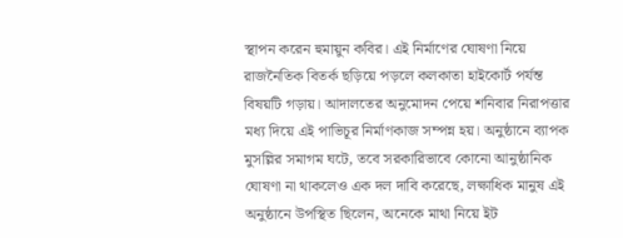স্থাপন করেন হুমায়ুন কবির। এই নির্মাণের ঘোষণা নিয়ে রাজনৈতিক বিতর্ক ছড়িয়ে পড়লে কলকাতা হাইকোর্ট পর্যন্ত বিষয়টি গড়ায়। আদালতের অনুমোদন পেয়ে শনিবার নিরাপত্তার মধ্য দিয়ে এই পাভিচূর নির্মাণকাজ সম্পন্ন হয়। অনুষ্ঠানে ব্যাপক মুসল্লির সমাগম ঘটে, তবে সরকারিভাবে কোনো আনুষ্ঠানিক ঘোষণা না থাকলেও এক দল দাবি করেছে, লক্ষাধিক মানুষ এই অনুষ্ঠানে উপস্থিত ছিলেন, অনেকে মাথা নিয়ে ইট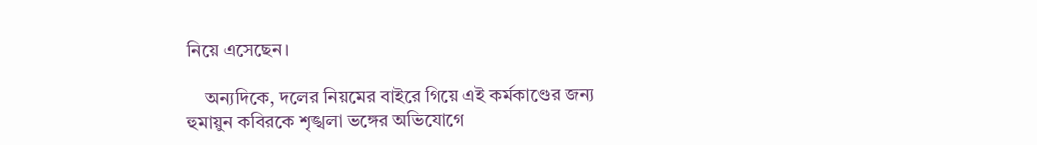নিয়ে এসেছেন।

    অন্যদিকে, দলের নিয়মের বাইরে গিয়ে এই কর্মকাণ্ডের জন্য হুমায়ুন কবিরকে শৃঙ্খলা ভঙ্গের অভিযোগে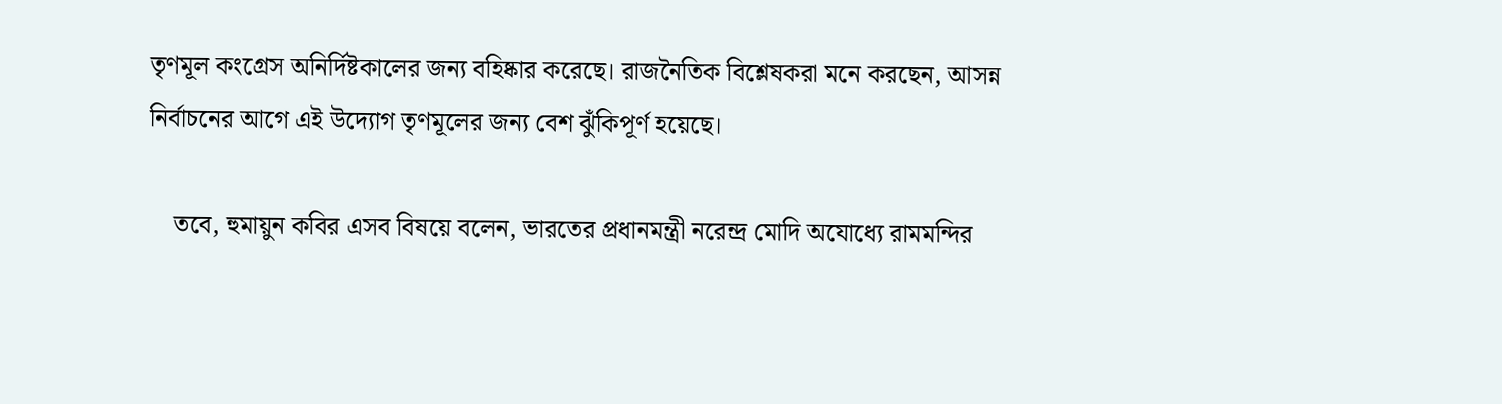তৃণমূল কংগ্রেস অনির্দিষ্টকালের জন্য বহিষ্কার করেছে। রাজনৈতিক বিশ্লেষকরা মনে করছেন, আসন্ন নির্বাচনের আগে এই উদ্যোগ তৃণমূলের জন্য বেশ ঝুঁকিপূর্ণ হয়েছে।

    তবে, হুমায়ুন কবির এসব বিষয়ে বলেন, ভারতের প্রধানমন্ত্রী নরেন্দ্র মোদি অযোধ্যে রামমন্দির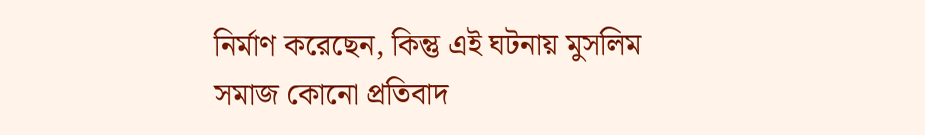নির্মাণ করেছেন, কিন্তু এই ঘটনায় মুসলিম সমাজ কোনো প্রতিবাদ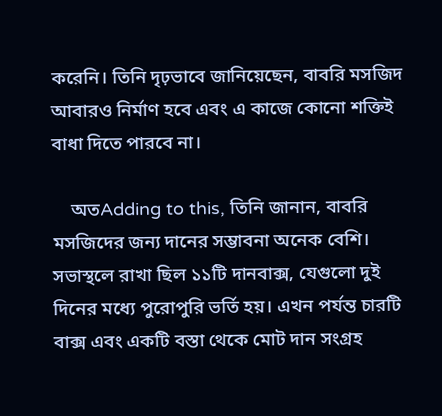করেনি। তিনি দৃঢ়ভাবে জানিয়েছেন, বাবরি মসজিদ আবারও নির্মাণ হবে এবং এ কাজে কোনো শক্তিই বাধা দিতে পারবে না।

    অতAdding to this, তিনি জানান, বাবরি মসজিদের জন্য দানের সম্ভাবনা অনেক বেশি। সভাস্থলে রাখা ছিল ১১টি দানবাক্স, যেগুলো দুই দিনের মধ্যে পুরোপুরি ভর্তি হয়। এখন পর্যন্ত চারটি বাক্স এবং একটি বস্তা থেকে মোট দান সংগ্রহ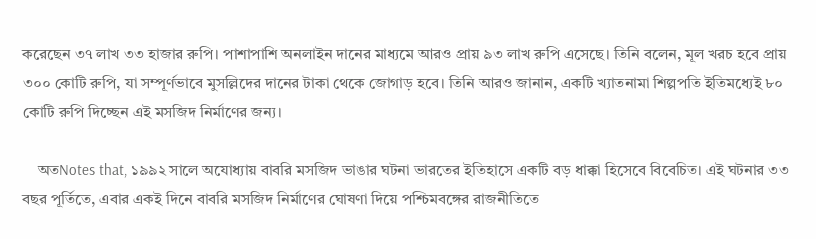করেছেন ৩৭ লাখ ৩৩ হাজার রুপি। পাশাপাশি অনলাইন দানের মাধ্যমে আরও প্রায় ৯৩ লাখ রুপি এসেছে। তিনি বলেন, মূল খরচ হবে প্রায় ৩০০ কোটি রুপি, যা সম্পূর্ণভাবে মুসল্লিদের দানের টাকা থেকে জোগাড় হবে। তিনি আরও জানান, একটি খ্যাতনামা শিল্পপতি ইতিমধ্যেই ৮০ কোটি রুপি দিচ্ছেন এই মসজিদ নির্মাণের জন্য।

    অতNotes that, ১৯৯২ সালে অযোধ্যায় বাবরি মসজিদ ভাঙার ঘটনা ভারতের ইতিহাসে একটি বড় ধাক্কা হিসেবে বিবেচিত। এই ঘটনার ৩৩ বছর পূর্তিতে, এবার একই দিনে বাবরি মসজিদ নির্মাণের ঘোষণা দিয়ে পশ্চিমবঙ্গের রাজনীতিতে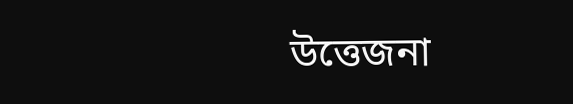উত্তেজনা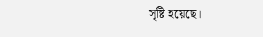সৃষ্টি হয়েছে।